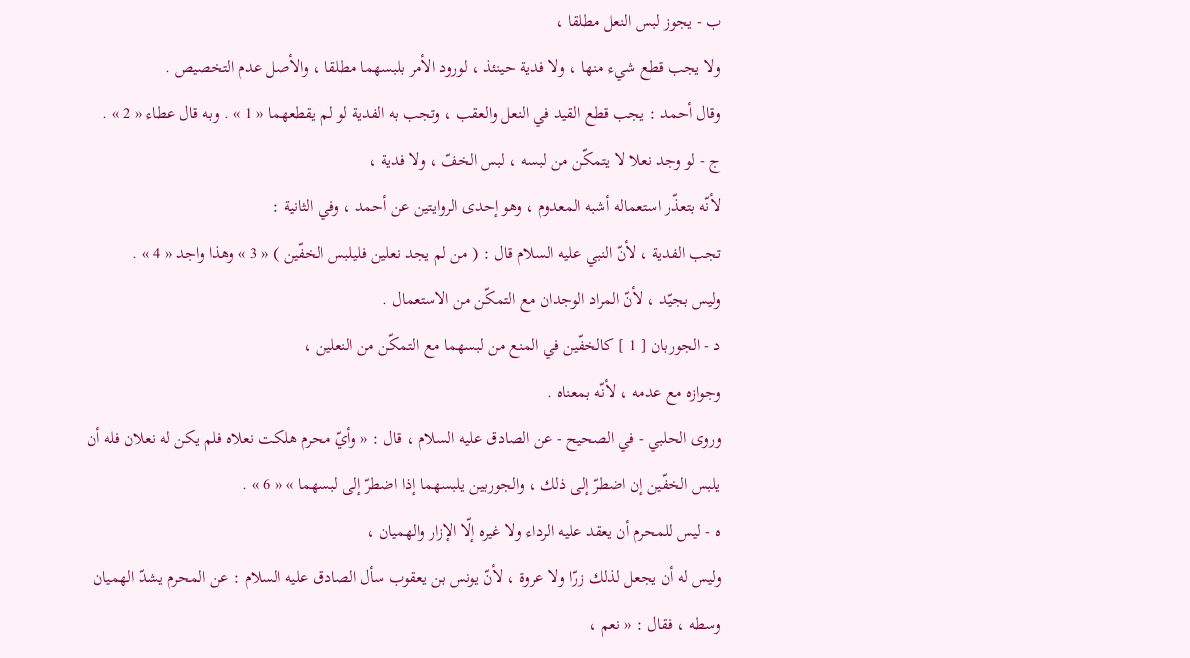ب - يجوز لبس النعل مطلقا ،
ولا يجب قطع شيء منها ، ولا فدية حينئذ ، لورود الأمر بلبسهما مطلقا ، والأصل عدم التخصيص .
وقال أحمد : يجب قطع القيد في النعل والعقب ، وتجب به الفدية لو لم يقطعهما « 1 » . وبه قال عطاء « 2 » .
ج - لو وجد نعلا لا يتمكّن من لبسه ، لبس الخفّ ، ولا فدية ،
لأنّه بتعذّر استعماله أشبه المعدوم ، وهو إحدى الروايتين عن أحمد ، وفي الثانية :
تجب الفدية ، لأنّ النبي عليه السلام قال : ( من لم يجد نعلين فليلبس الخفّين ) « 3 » وهذا واجد « 4 » .
وليس بجيّد ، لأنّ المراد الوجدان مع التمكّن من الاستعمال .
د - الجوربان [ 1 ] كالخفّين في المنع من لبسهما مع التمكّن من النعلين ،
وجوازه مع عدمه ، لأنّه بمعناه .
وروى الحلبي - في الصحيح - عن الصادق عليه السلام ، قال : « وأيّ محرم هلكت نعلاه فلم يكن له نعلان فله أن يلبس الخفّين إن اضطرّ إلى ذلك ، والجوربين يلبسهما إذا اضطرّ إلى لبسهما » « 6 » .
ه - ليس للمحرم أن يعقد عليه الرداء ولا غيره إلّا الإزار والهميان ،
وليس له أن يجعل لذلك زرّا ولا عروة ، لأنّ يونس بن يعقوب سأل الصادق عليه السلام : عن المحرم يشدّ الهميان وسطه ، فقال : « نعم ،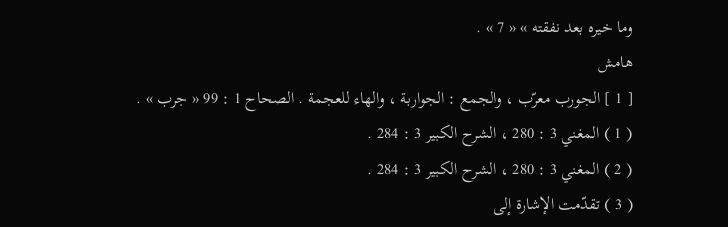وما خيره بعد نفقته » « 7 » .
هامش
[ 1 ] الجورب معرّب ، والجمع : الجواربة ، والهاء للعجمة . الصحاح 1 : 99 « جرب » .
( 1 ) المغني 3 : 280 ، الشرح الكبير 3 : 284 .
( 2 ) المغني 3 : 280 ، الشرح الكبير 3 : 284 .
( 3 ) تقدّمت الإشارة إلى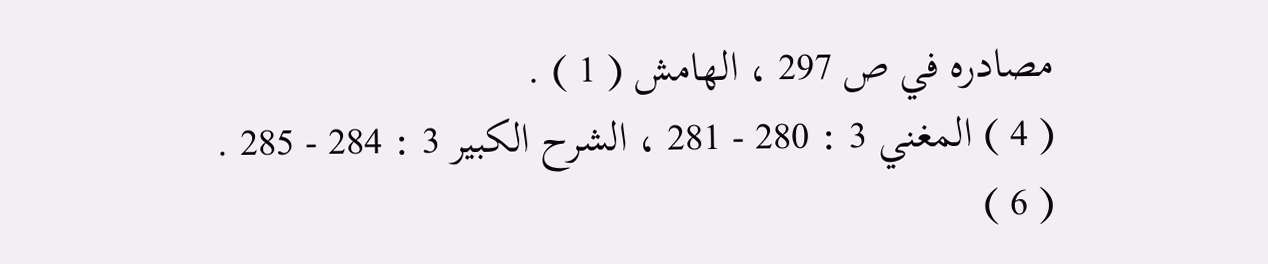مصادره في ص 297 ، الهامش ( 1 ) .
( 4 ) المغني 3 : 280 - 281 ، الشرح الكبير 3 : 284 - 285 .
( 6 )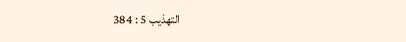التهذيب 5 : 384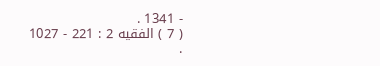- 1341 .
( 7 ) الفقيه 2 : 221 - 1027 .